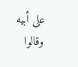على أبيه وقالوا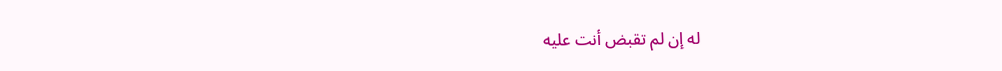له إن لم تقبض أنت عليه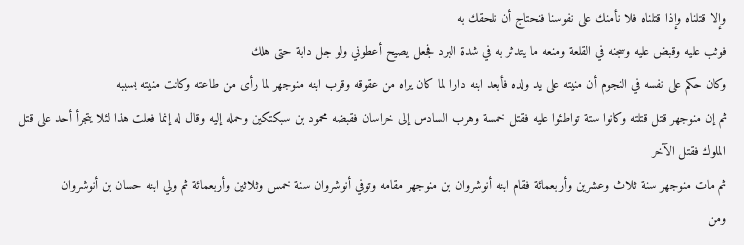وإلا قتلناه وإذا قتلناه فلا نأمنك على نفوسنا فنحتاج أن نلحقك به
فوثب عليه وقبض عليه وسجنه في القلعة ومنعه ما يتدثر به في شدة البرد فجعل يصيح أعطوني ولو جل دابة حتى هلك
وكان حكم على نفسه في النجوم أن منيته على يد ولده فأبعد ابنه دارا لما كان يراه من عقوقه وقرب ابنه منوجهر لما رأى من طاعته وكانت منيته بسببه
ثم إن منوجهر قتل قتلته وكانوا ستة تواطئوا عليه فقتل خمسة وهرب السادس إلى خراسان فقبضه محمود بن سبكتكين وحمله إليه وقال له إنما فعلت هذا لئلا يتجرأ أحد على قتل الملوك فقتل الآخر
ثم مات منوجهر سنة ثلاث وعشرين وأربعمائة فقام ابنه أنوشروان بن منوجهر مقامه وتوفي أنوشروان سنة خمس وثلاثين وأربعمائة ثم ولي ابنه حسان بن أنوشروان
ومن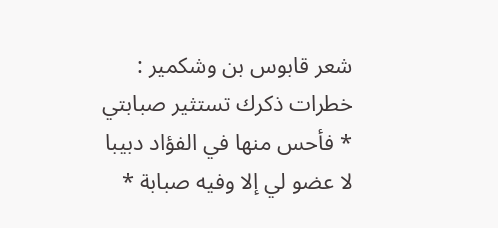شعر قابوس بن وشكمير :
خطرات ذكرك تستثير صبابتي * فأحس منها في الفؤاد دبيبا
لا عضو لي إلا وفيه صبابة *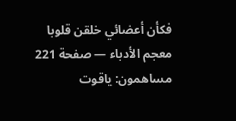فكأن أعضائي خلقن قلوبا
معجم الأدباء — صفحة 221
مساهمون: ياقوت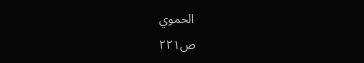الحموي
ص٢٢١